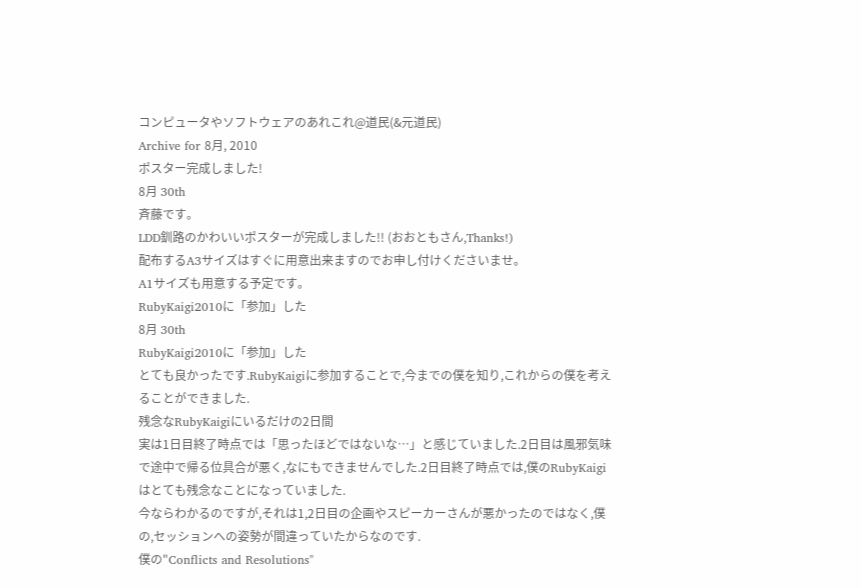コンピュータやソフトウェアのあれこれ@道民(&元道民)
Archive for 8月, 2010
ポスター完成しました!
8月 30th
斉藤です。
LDD釧路のかわいいポスターが完成しました!! (おおともさん,Thanks!)
配布するA3サイズはすぐに用意出来ますのでお申し付けくださいませ。
A1サイズも用意する予定です。
RubyKaigi2010に「参加」した
8月 30th
RubyKaigi2010に「参加」した
とても良かったです.RubyKaigiに参加することで,今までの僕を知り,これからの僕を考えることができました.
残念なRubyKaigiにいるだけの2日間
実は1日目終了時点では「思ったほどではないな…」と感じていました.2日目は風邪気味で途中で帰る位具合が悪く,なにもできませんでした.2日目終了時点では,僕のRubyKaigiはとても残念なことになっていました.
今ならわかるのですが,それは1,2日目の企画やスピーカーさんが悪かったのではなく,僕の,セッションへの姿勢が間違っていたからなのです.
僕の"Conflicts and Resolutions"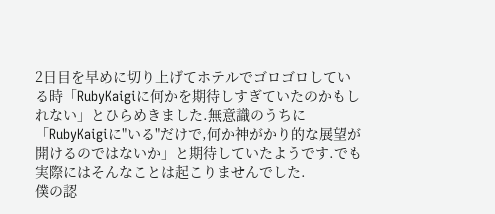2日目を早めに切り上げてホテルでゴロゴロしている時「RubyKaigiに何かを期待しすぎていたのかもしれない」とひらめきました.無意識のうちに「RubyKaigiに"いる"だけで,何か神がかり的な展望が開けるのではないか」と期待していたようです.でも実際にはそんなことは起こりませんでした.
僕の認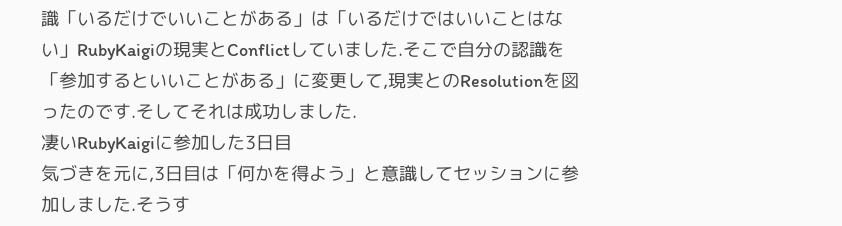識「いるだけでいいことがある」は「いるだけではいいことはない」RubyKaigiの現実とConflictしていました.そこで自分の認識を「参加するといいことがある」に変更して,現実とのResolutionを図ったのです.そしてそれは成功しました.
凄いRubyKaigiに参加した3日目
気づきを元に,3日目は「何かを得よう」と意識してセッションに参加しました.そうす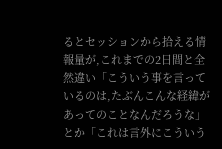るとセッションから拾える情報量が,これまでの2日間と全然違い「こういう事を言っているのは,たぶんこんな経緯があってのことなんだろうな」とか「これは言外にこういう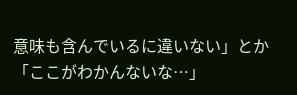意味も含んでいるに違いない」とか「ここがわかんないな…」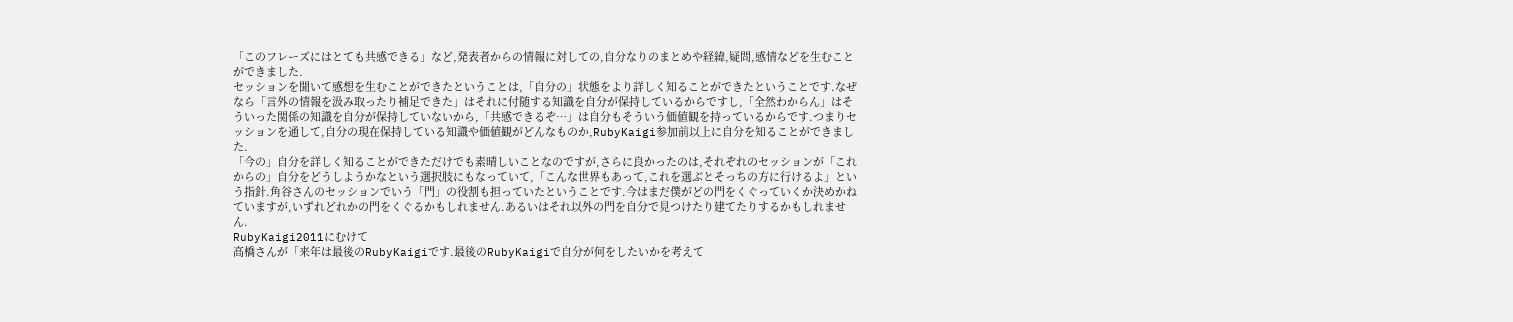「このフレーズにはとても共感できる」など,発表者からの情報に対しての,自分なりのまとめや経緯,疑問,感情などを生むことができました.
セッションを聞いて感想を生むことができたということは,「自分の」状態をより詳しく知ることができたということです.なぜなら「言外の情報を汲み取ったり補足できた」はそれに付随する知識を自分が保持しているからですし,「全然わからん」はそういった関係の知識を自分が保持していないから,「共感できるぞ…」は自分もそういう価値観を持っているからです.つまりセッションを通して,自分の現在保持している知識や価値観がどんなものか,RubyKaigi参加前以上に自分を知ることができました.
「今の」自分を詳しく知ることができただけでも素晴しいことなのですが,さらに良かったのは,それぞれのセッションが「これからの」自分をどうしようかなという選択肢にもなっていて,「こんな世界もあって,これを選ぶとそっちの方に行けるよ」という指針.角谷さんのセッションでいう「門」の役割も担っていたということです.今はまだ僕がどの門をくぐっていくか決めかねていますが,いずれどれかの門をくぐるかもしれません.あるいはそれ以外の門を自分で見つけたり建てたりするかもしれません.
RubyKaigi2011にむけて
高橋さんが「来年は最後のRubyKaigiです.最後のRubyKaigiで自分が何をしたいかを考えて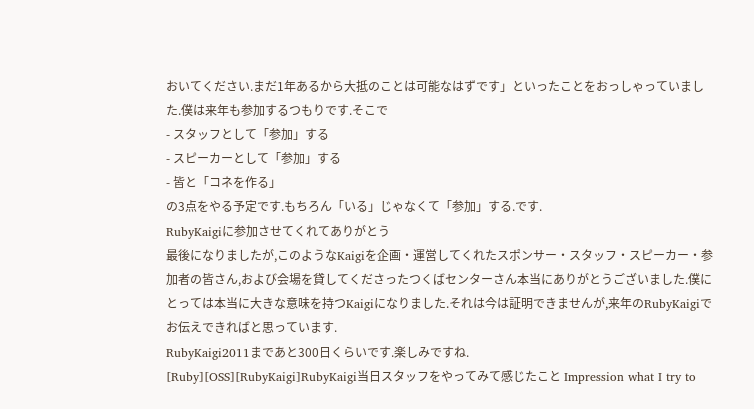おいてください.まだ1年あるから大抵のことは可能なはずです」といったことをおっしゃっていました.僕は来年も参加するつもりです.そこで
- スタッフとして「参加」する
- スピーカーとして「参加」する
- 皆と「コネを作る」
の3点をやる予定です.もちろん「いる」じゃなくて「参加」する.です.
RubyKaigiに参加させてくれてありがとう
最後になりましたが,このようなKaigiを企画・運営してくれたスポンサー・スタッフ・スピーカー・参加者の皆さん,および会場を貸してくださったつくばセンターさん本当にありがとうございました.僕にとっては本当に大きな意味を持つKaigiになりました.それは今は証明できませんが,来年のRubyKaigiでお伝えできればと思っています.
RubyKaigi2011まであと300日くらいです.楽しみですね.
[Ruby][OSS][RubyKaigi]RubyKaigi当日スタッフをやってみて感じたこと Impression what I try to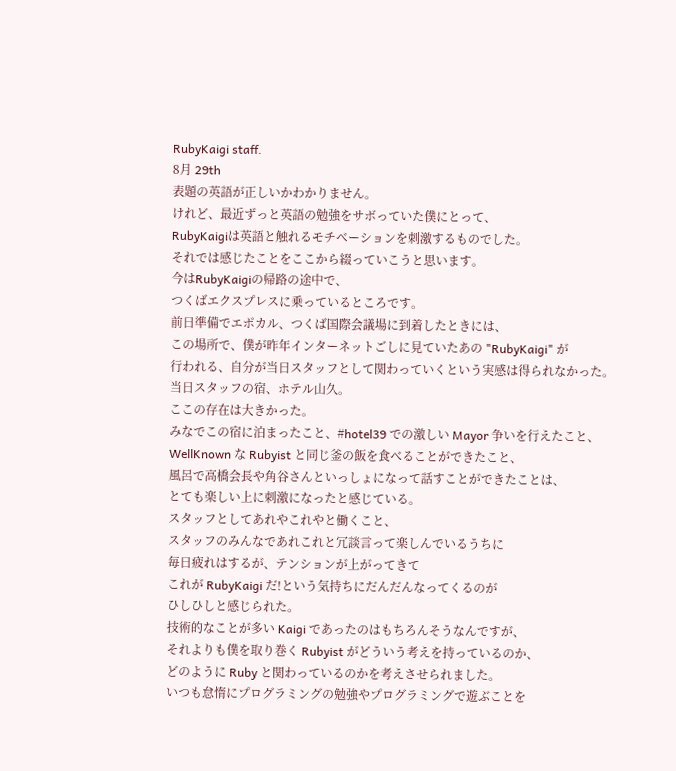RubyKaigi staff.
8月 29th
表題の英語が正しいかわかりません。
けれど、最近ずっと英語の勉強をサボっていた僕にとって、
RubyKaigiは英語と触れるモチベーションを刺激するものでした。
それでは感じたことをここから綴っていこうと思います。
今はRubyKaigiの帰路の途中で、
つくばエクスプレスに乗っているところです。
前日準備でエポカル、つくば国際会議場に到着したときには、
この場所で、僕が昨年インターネットごしに見ていたあの "RubyKaigi" が
行われる、自分が当日スタッフとして関わっていくという実感は得られなかった。
当日スタッフの宿、ホテル山久。
ここの存在は大きかった。
みなでこの宿に泊まったこと、#hotel39 での激しい Mayor 争いを行えたこと、
WellKnown な Rubyist と同じ釜の飯を食べることができたこと、
風呂で高橋会長や角谷さんといっしょになって話すことができたことは、
とても楽しい上に刺激になったと感じている。
スタッフとしてあれやこれやと働くこと、
スタッフのみんなであれこれと冗談言って楽しんでいるうちに
毎日疲れはするが、テンションが上がってきて
これが RubyKaigi だ!という気持ちにだんだんなってくるのが
ひしひしと感じられた。
技術的なことが多い Kaigi であったのはもちろんそうなんですが、
それよりも僕を取り巻く Rubyist がどういう考えを持っているのか、
どのように Ruby と関わっているのかを考えさせられました。
いつも怠惰にプログラミングの勉強やプログラミングで遊ぶことを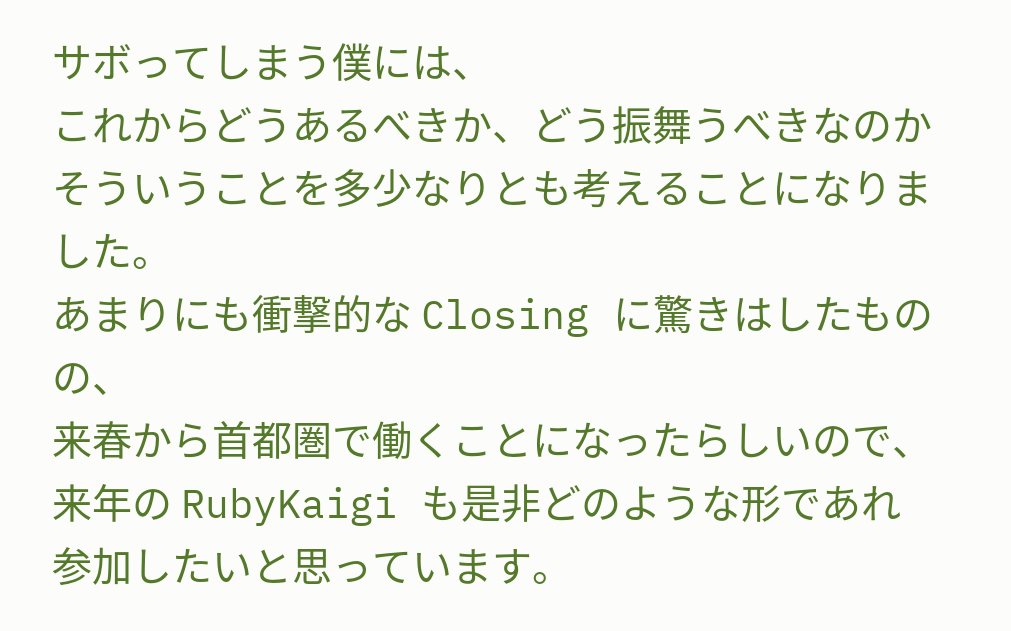サボってしまう僕には、
これからどうあるべきか、どう振舞うべきなのか
そういうことを多少なりとも考えることになりました。
あまりにも衝撃的な Closing に驚きはしたものの、
来春から首都圏で働くことになったらしいので、
来年の RubyKaigi も是非どのような形であれ参加したいと思っています。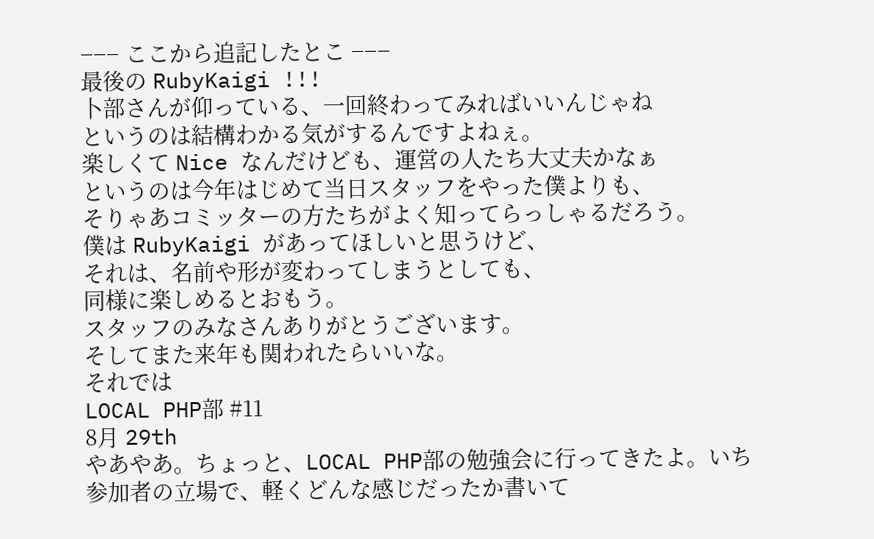−−− ここから追記したとこ −−−
最後の RubyKaigi !!!
卜部さんが仰っている、一回終わってみればいいんじゃね
というのは結構わかる気がするんですよねぇ。
楽しくて Nice なんだけども、運営の人たち大丈夫かなぁ
というのは今年はじめて当日スタッフをやった僕よりも、
そりゃあコミッターの方たちがよく知ってらっしゃるだろう。
僕は RubyKaigi があってほしいと思うけど、
それは、名前や形が変わってしまうとしても、
同様に楽しめるとおもう。
スタッフのみなさんありがとうございます。
そしてまた来年も関われたらいいな。
それでは
LOCAL PHP部 #11
8月 29th
やあやあ。ちょっと、LOCAL PHP部の勉強会に行ってきたよ。いち参加者の立場で、軽くどんな感じだったか書いて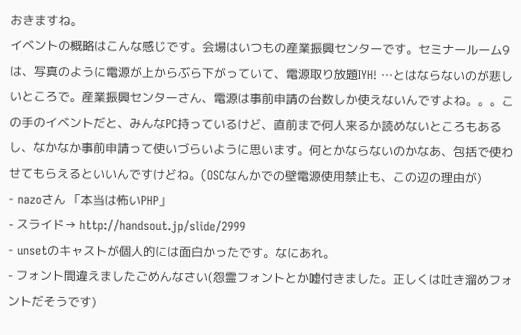おきますね。
イベントの概略はこんな感じです。会場はいつもの産業振興センターです。セミナールーム9は、写真のように電源が上からぶら下がっていて、電源取り放題IYH! …とはならないのが悲しいところで。産業振興センターさん、電源は事前申請の台数しか使えないんですよね。。。この手のイベントだと、みんなPC持っているけど、直前まで何人来るか読めないところもあるし、なかなか事前申請って使いづらいように思います。何とかならないのかなあ、包括で使わせてもらえるといいんですけどね。(OSCなんかでの壁電源使用禁止も、この辺の理由が)
- nazoさん 「本当は怖いPHP」
- スライド→ http://handsout.jp/slide/2999
- unsetのキャストが個人的には面白かったです。なにあれ。
- フォント間違えましたごめんなさい(怨霊フォントとか嘘付きました。正しくは吐き溜めフォントだそうです)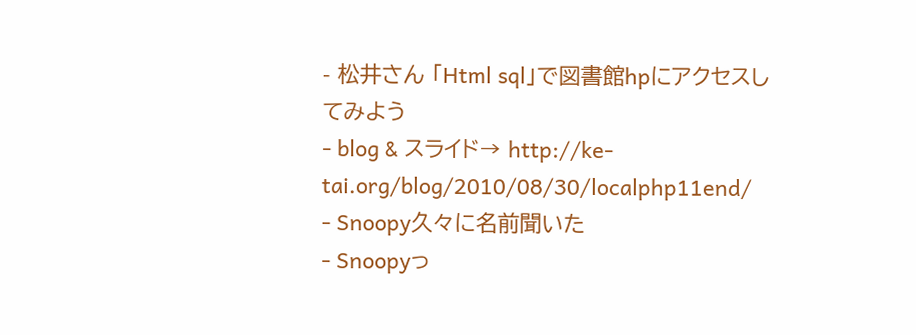- 松井さん 「Html sql」で図書館hpにアクセスしてみよう
- blog & スライド→ http://ke-tai.org/blog/2010/08/30/localphp11end/
- Snoopy久々に名前聞いた
- Snoopyっ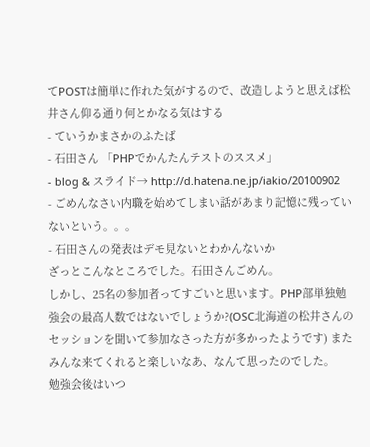てPOSTは簡単に作れた気がするので、改造しようと思えば松井さん仰る通り何とかなる気はする
- ていうかまさかのふたば
- 石田さん 「PHPでかんたんテストのススメ」
- blog & スライド→ http://d.hatena.ne.jp/iakio/20100902
- ごめんなさい内職を始めてしまい話があまり記憶に残っていないという。。。
- 石田さんの発表はデモ見ないとわかんないか
ざっとこんなところでした。石田さんごめん。
しかし、25名の参加者ってすごいと思います。PHP部単独勉強会の最高人数ではないでしょうか?(OSC北海道の松井さんのセッションを聞いて参加なさった方が多かったようです) またみんな来てくれると楽しいなあ、なんて思ったのでした。
勉強会後はいつ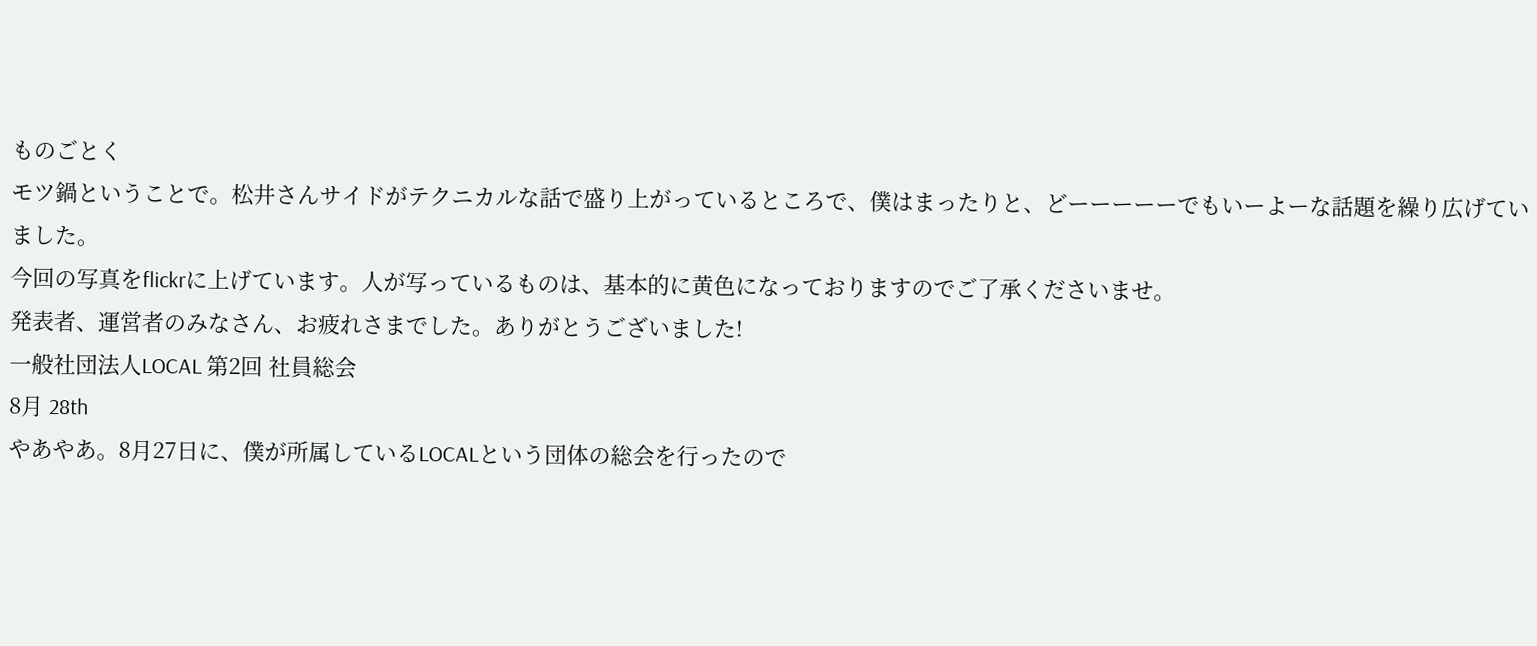ものごとく
モツ鍋ということで。松井さんサイドがテクニカルな話で盛り上がっているところで、僕はまったりと、どーーーーーでもいーよーな話題を繰り広げていました。
今回の写真をflickrに上げています。人が写っているものは、基本的に黄色になっておりますのでご了承くださいませ。
発表者、運営者のみなさん、お疲れさまでした。ありがとうございました!
一般社団法人LOCAL 第2回 社員総会
8月 28th
やあやあ。8月27日に、僕が所属しているLOCALという団体の総会を行ったので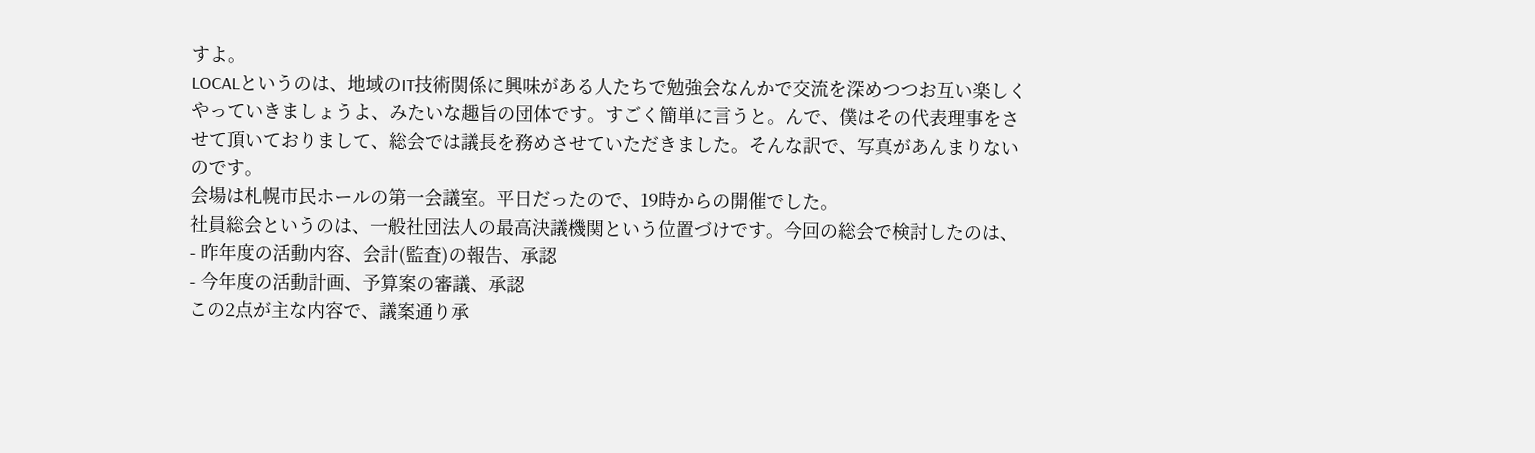すよ。
LOCALというのは、地域のIT技術関係に興味がある人たちで勉強会なんかで交流を深めつつお互い楽しくやっていきましょうよ、みたいな趣旨の団体です。すごく簡単に言うと。んで、僕はその代表理事をさせて頂いておりまして、総会では議長を務めさせていただきました。そんな訳で、写真があんまりないのです。
会場は札幌市民ホールの第一会議室。平日だったので、19時からの開催でした。
社員総会というのは、一般社団法人の最高決議機関という位置づけです。今回の総会で検討したのは、
- 昨年度の活動内容、会計(監査)の報告、承認
- 今年度の活動計画、予算案の審議、承認
この2点が主な内容で、議案通り承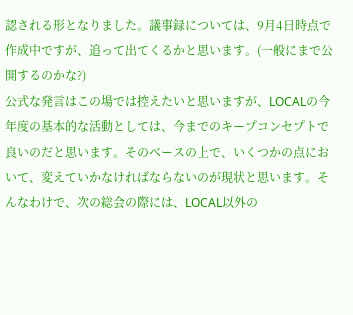認される形となりました。議事録については、9月4日時点で作成中ですが、追って出てくるかと思います。(一般にまで公開するのかな?)
公式な発言はこの場では控えたいと思いますが、LOCALの今年度の基本的な活動としては、今までのキープコンセプトで良いのだと思います。そのベースの上で、いくつかの点において、変えていかなければならないのが現状と思います。そんなわけで、次の総会の際には、LOCAL以外の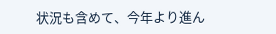状況も含めて、今年より進ん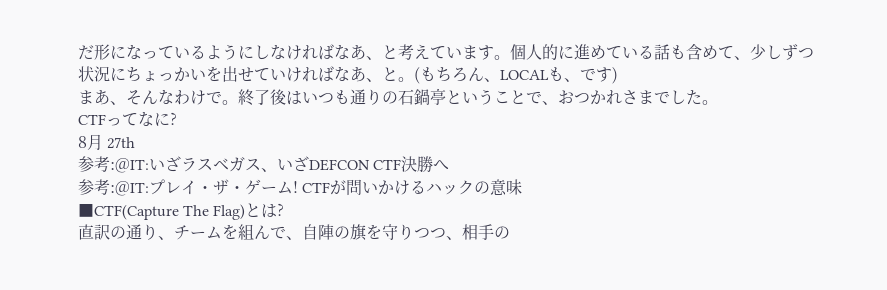だ形になっているようにしなければなあ、と考えています。個人的に進めている話も含めて、少しずつ状況にちょっかいを出せていければなあ、と。(もちろん、LOCALも、です)
まあ、そんなわけで。終了後はいつも通りの石鍋亭ということで、おつかれさまでした。
CTFってなに?
8月 27th
参考:@IT:いざラスベガス、いざDEFCON CTF決勝へ
参考:@IT:プレイ・ザ・ゲーム! CTFが問いかけるハックの意味
■CTF(Capture The Flag)とは?
直訳の通り、チームを組んで、自陣の旗を守りつつ、相手の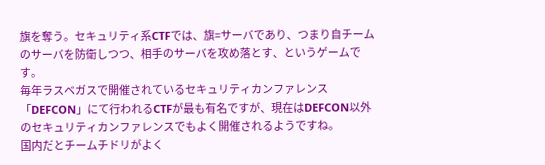旗を奪う。セキュリティ系CTFでは、旗=サーバであり、つまり自チームのサーバを防衛しつつ、相手のサーバを攻め落とす、というゲームです。
毎年ラスベガスで開催されているセキュリティカンファレンス「DEFCON」にて行われるCTFが最も有名ですが、現在はDEFCON以外のセキュリティカンファレンスでもよく開催されるようですね。
国内だとチームチドリがよく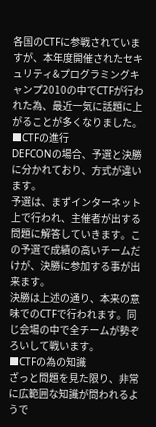各国のCTFに参戦されていますが、本年度開催されたセキュリティ&プログラミングキャンプ2010の中でCTFが行われた為、最近一気に話題に上がることが多くなりました。
■CTFの進行
DEFCONの場合、予選と決勝に分かれており、方式が違います。
予選は、まずインターネット上で行われ、主催者が出する問題に解答していきます。この予選で成績の高いチームだけが、決勝に参加する事が出来ます。
決勝は上述の通り、本来の意味でのCTFで行われます。同じ会場の中で全チームが勢ぞろいして戦います。
■CTFの為の知識
ざっと問題を見た限り、非常に広範囲な知識が問われるようで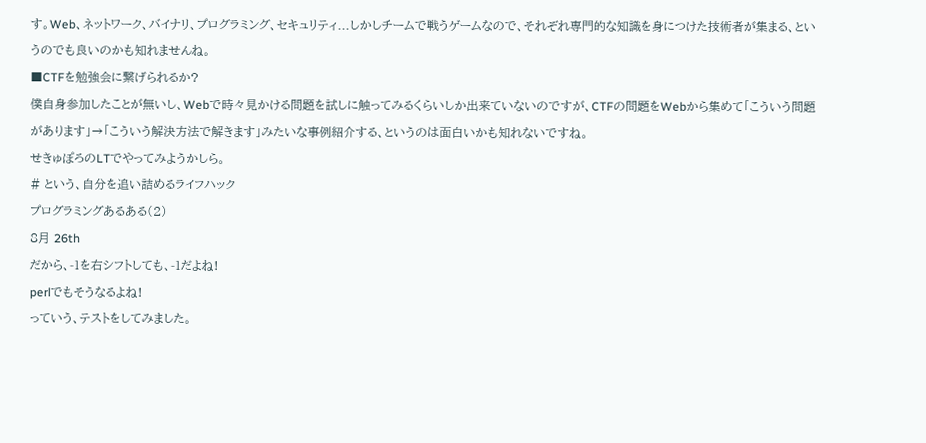す。Web、ネットワーク、バイナリ、プログラミング、セキュリティ...しかしチームで戦うゲームなので、それぞれ専門的な知識を身につけた技術者が集まる、というのでも良いのかも知れませんね。
■CTFを勉強会に繋げられるか?
僕自身参加したことが無いし、Webで時々見かける問題を試しに触ってみるくらいしか出来ていないのですが、CTFの問題をWebから集めて「こういう問題があります」→「こういう解決方法で解きます」みたいな事例紹介する、というのは面白いかも知れないですね。
せきゅぽろのLTでやってみようかしら。
# という、自分を追い詰めるライフハック
プログラミングあるある(2)
8月 26th
だから、-1を右シフトしても、-1だよね!
perlでもそうなるよね!
っていう、テストをしてみました。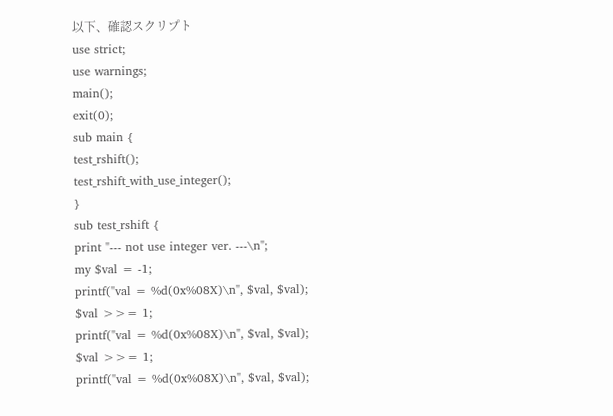以下、確認スクリプト
use strict;
use warnings;
main();
exit(0);
sub main {
test_rshift();
test_rshift_with_use_integer();
}
sub test_rshift {
print "--- not use integer ver. ---\n";
my $val = -1;
printf("val = %d(0x%08X)\n", $val, $val);
$val >>= 1;
printf("val = %d(0x%08X)\n", $val, $val);
$val >>= 1;
printf("val = %d(0x%08X)\n", $val, $val);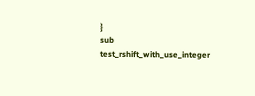}
sub test_rshift_with_use_integer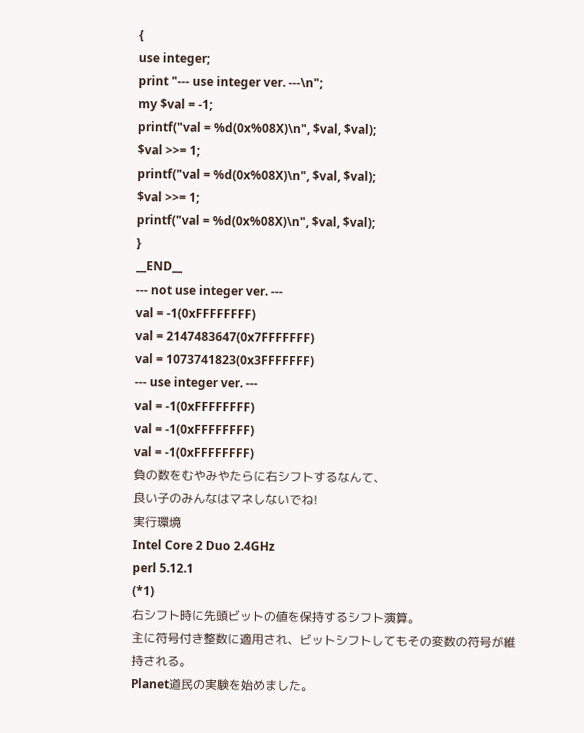{
use integer;
print "--- use integer ver. ---\n";
my $val = -1;
printf("val = %d(0x%08X)\n", $val, $val);
$val >>= 1;
printf("val = %d(0x%08X)\n", $val, $val);
$val >>= 1;
printf("val = %d(0x%08X)\n", $val, $val);
}
__END__
--- not use integer ver. ---
val = -1(0xFFFFFFFF)
val = 2147483647(0x7FFFFFFF)
val = 1073741823(0x3FFFFFFF)
--- use integer ver. ---
val = -1(0xFFFFFFFF)
val = -1(0xFFFFFFFF)
val = -1(0xFFFFFFFF)
負の数をむやみやたらに右シフトするなんて、
良い子のみんなはマネしないでね!
実行環境
Intel Core 2 Duo 2.4GHz
perl 5.12.1
(*1)
右シフト時に先頭ビットの値を保持するシフト演算。
主に符号付き整数に適用され、ビットシフトしてもその変数の符号が維持される。
Planet道民の実験を始めました。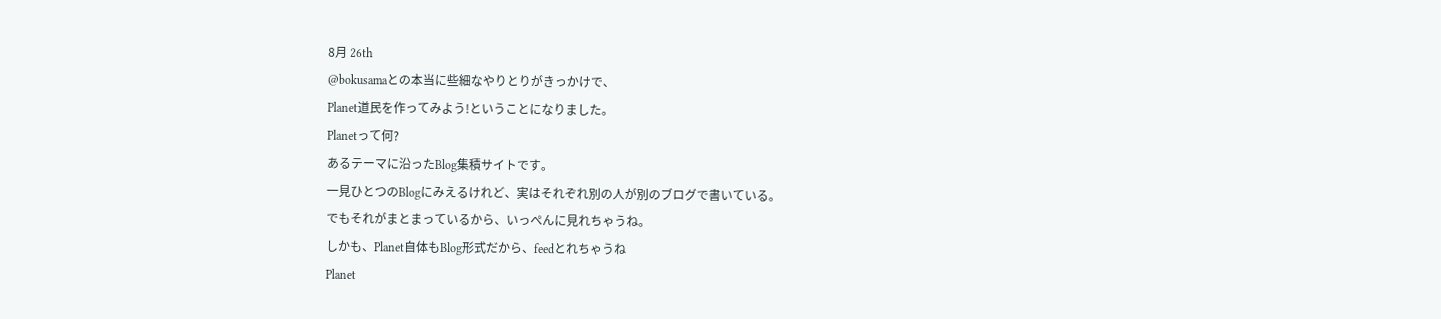8月 26th
@bokusamaとの本当に些細なやりとりがきっかけで、
Planet道民を作ってみよう!ということになりました。
Planetって何?
あるテーマに沿ったBlog集積サイトです。
一見ひとつのBlogにみえるけれど、実はそれぞれ別の人が別のブログで書いている。
でもそれがまとまっているから、いっぺんに見れちゃうね。
しかも、Planet自体もBlog形式だから、feedとれちゃうね
Planet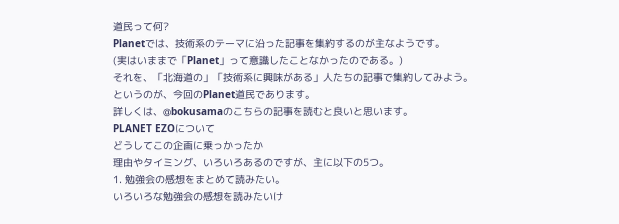道民って何?
Planetでは、技術系のテーマに沿った記事を集約するのが主なようです。
(実はいままで「Planet」って意識したことなかったのである。)
それを、「北海道の」「技術系に興味がある」人たちの記事で集約してみよう。
というのが、今回のPlanet道民であります。
詳しくは、@bokusamaのこちらの記事を読むと良いと思います。
PLANET EZOについて
どうしてこの企画に乗っかったか
理由やタイミング、いろいろあるのですが、主に以下の5つ。
1. 勉強会の感想をまとめて読みたい。
いろいろな勉強会の感想を読みたいけ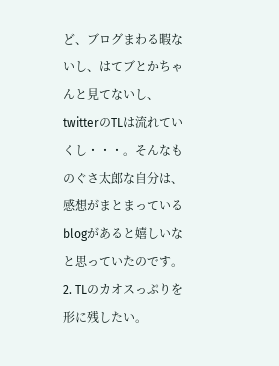ど、ブログまわる暇ないし、はてブとかちゃんと見てないし、twitterのTLは流れていくし・・・。そんなものぐさ太郎な自分は、感想がまとまっているblogがあると嬉しいなと思っていたのです。
2. TLのカオスっぷりを形に残したい。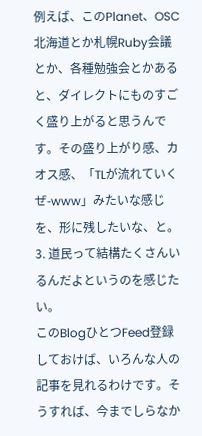例えば、このPlanet、OSC北海道とか札幌Ruby会議とか、各種勉強会とかあると、ダイレクトにものすごく盛り上がると思うんです。その盛り上がり感、カオス感、「TLが流れていくぜ-www」みたいな感じを、形に残したいな、と。
3. 道民って結構たくさんいるんだよというのを感じたい。
このBlogひとつFeed登録しておけば、いろんな人の記事を見れるわけです。そうすれば、今までしらなか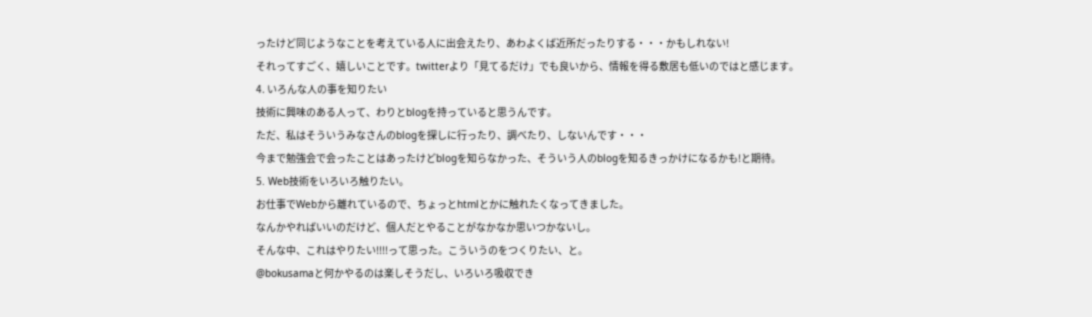ったけど同じようなことを考えている人に出会えたり、あわよくば近所だったりする・・・かもしれない!
それってすごく、嬉しいことです。twitterより「見てるだけ」でも良いから、情報を得る敷居も低いのではと感じます。
4. いろんな人の事を知りたい
技術に興味のある人って、わりとblogを持っていると思うんです。
ただ、私はそういうみなさんのblogを探しに行ったり、調べたり、しないんです・・・
今まで勉強会で会ったことはあったけどblogを知らなかった、そういう人のblogを知るきっかけになるかも!と期待。
5. Web技術をいろいろ触りたい。
お仕事でWebから離れているので、ちょっとhtmlとかに触れたくなってきました。
なんかやればいいのだけど、個人だとやることがなかなか思いつかないし。
そんな中、これはやりたい!!!!って思った。こういうのをつくりたい、と。
@bokusamaと何かやるのは楽しそうだし、いろいろ吸収でき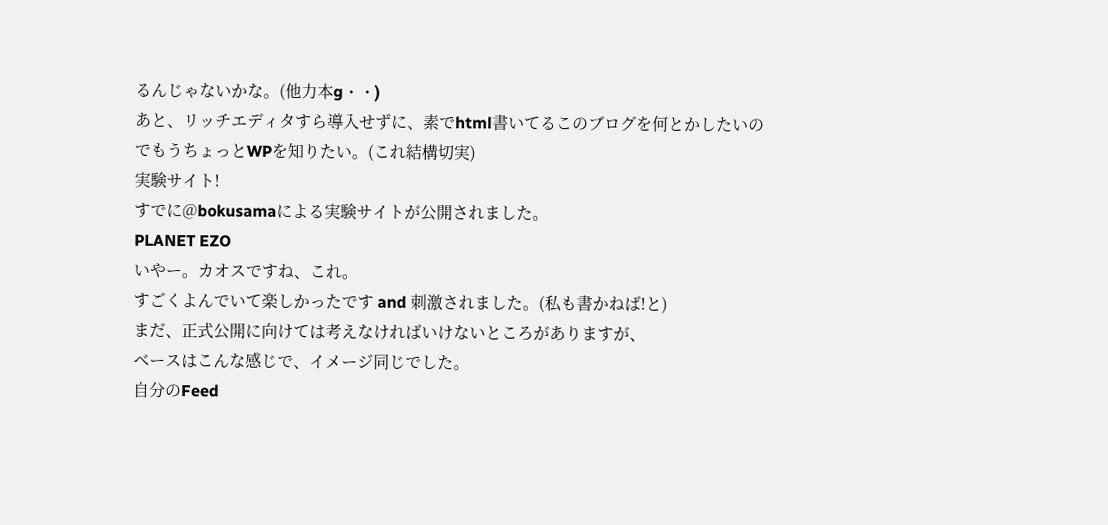るんじゃないかな。(他力本g・・)
あと、リッチエディタすら導入せずに、素でhtml書いてるこのブログを何とかしたいのでもうちょっとWPを知りたい。(これ結構切実)
実験サイト!
すでに@bokusamaによる実験サイトが公開されました。
PLANET EZO
いやー。カオスですね、これ。
すごくよんでいて楽しかったです and 刺激されました。(私も書かねば!と)
まだ、正式公開に向けては考えなければいけないところがありますが、
ベースはこんな感じで、イメージ同じでした。
自分のFeed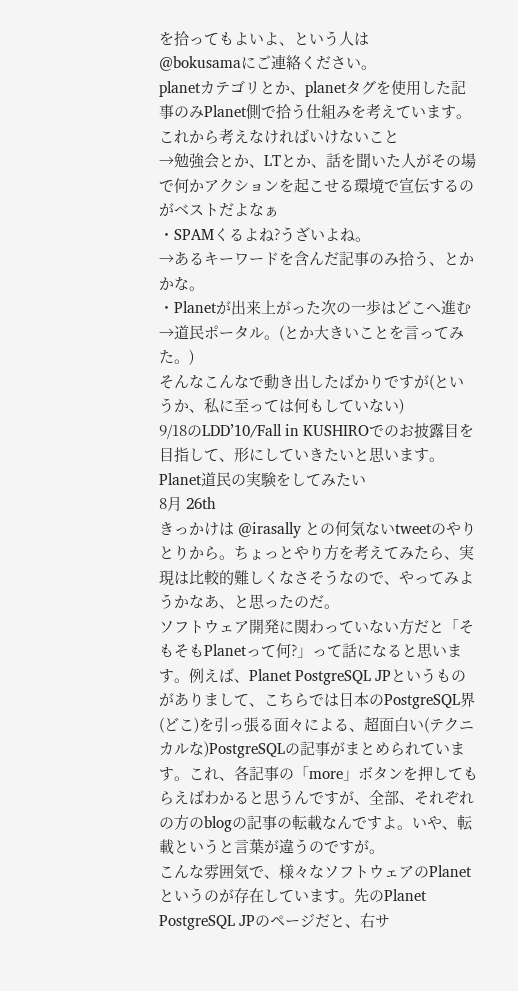を拾ってもよいよ、という人は
@bokusamaにご連絡ください。
planetカテゴリとか、planetタグを使用した記事のみPlanet側で拾う仕組みを考えています。
これから考えなければいけないこと
→勉強会とか、LTとか、話を聞いた人がその場で何かアクションを起こせる環境で宣伝するのがベストだよなぁ
・SPAMくるよね?うざいよね。
→あるキーワードを含んだ記事のみ拾う、とかかな。
・Planetが出来上がった次の一歩はどこへ進む
→道民ポータル。(とか大きいことを言ってみた。)
そんなこんなで動き出したばかりですが(というか、私に至っては何もしていない)
9/18のLDD’10/Fall in KUSHIROでのお披露目を目指して、形にしていきたいと思います。
Planet道民の実験をしてみたい
8月 26th
きっかけは @irasally との何気ないtweetのやりとりから。ちょっとやり方を考えてみたら、実現は比較的難しくなさそうなので、やってみようかなあ、と思ったのだ。
ソフトウェア開発に関わっていない方だと「そもそもPlanetって何?」って話になると思います。例えば、Planet PostgreSQL JPというものがありまして、こちらでは日本のPostgreSQL界(どこ)を引っ張る面々による、超面白い(テクニカルな)PostgreSQLの記事がまとめられています。これ、各記事の「more」ボタンを押してもらえばわかると思うんですが、全部、それぞれの方のblogの記事の転載なんですよ。いや、転載というと言葉が違うのですが。
こんな雰囲気で、様々なソフトウェアのPlanetというのが存在しています。先のPlanet PostgreSQL JPのページだと、右サ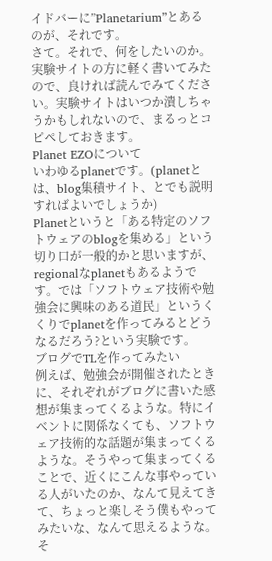イドバーに”Planetarium”とあるのが、それです。
さて。それで、何をしたいのか。実験サイトの方に軽く書いてみたので、良ければ読んでみてください。実験サイトはいつか潰しちゃうかもしれないので、まるっとコピペしておきます。
Planet EZOについて
いわゆるplanetです。(planetとは、blog集積サイト、とでも説明すればよいでしょうか)
Planetというと「ある特定のソフトウェアのblogを集める」という切り口が一般的かと思いますが、regionalなplanetもあるようです。では「ソフトウェア技術や勉強会に興味のある道民」というくくりでplanetを作ってみるとどうなるだろう?という実験です。
ブログでTLを作ってみたい
例えば、勉強会が開催されたときに、それぞれがブログに書いた感想が集まってくるような。特にイベントに関係なくても、ソフトウェア技術的な話題が集まってくるような。そうやって集まってくることで、近くにこんな事やっている人がいたのか、なんて見えてきて、ちょっと楽しそう僕もやってみたいな、なんて思えるような。そ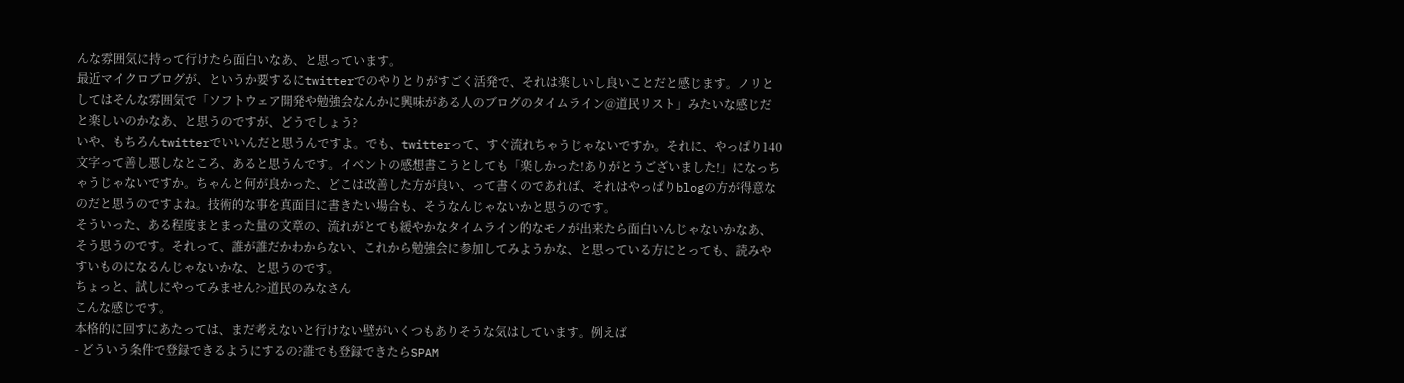んな雰囲気に持って行けたら面白いなあ、と思っています。
最近マイクロブログが、というか要するにtwitterでのやりとりがすごく活発で、それは楽しいし良いことだと感じます。ノリとしてはそんな雰囲気で「ソフトウェア開発や勉強会なんかに興味がある人のブログのタイムライン@道民リスト」みたいな感じだと楽しいのかなあ、と思うのですが、どうでしょう?
いや、もちろんtwitterでいいんだと思うんですよ。でも、twitterって、すぐ流れちゃうじゃないですか。それに、やっぱり140文字って善し悪しなところ、あると思うんです。イベントの感想書こうとしても「楽しかった!ありがとうございました!」になっちゃうじゃないですか。ちゃんと何が良かった、どこは改善した方が良い、って書くのであれば、それはやっぱりblogの方が得意なのだと思うのですよね。技術的な事を真面目に書きたい場合も、そうなんじゃないかと思うのです。
そういった、ある程度まとまった量の文章の、流れがとても緩やかなタイムライン的なモノが出来たら面白いんじゃないかなあ、そう思うのです。それって、誰が誰だかわからない、これから勉強会に参加してみようかな、と思っている方にとっても、読みやすいものになるんじゃないかな、と思うのです。
ちょっと、試しにやってみません?>道民のみなさん
こんな感じです。
本格的に回すにあたっては、まだ考えないと行けない壁がいくつもありそうな気はしています。例えば
- どういう条件で登録できるようにするの?誰でも登録できたらSPAM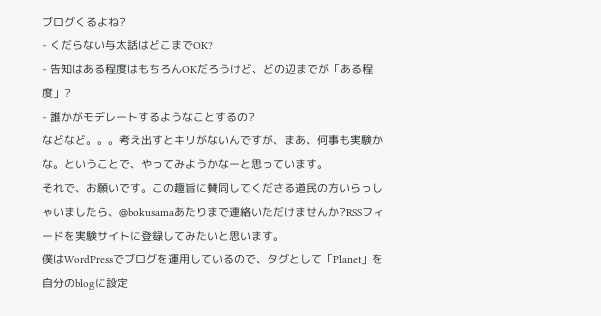ブログくるよね?
- くだらない与太話はどこまでOK?
- 告知はある程度はもちろんOKだろうけど、どの辺までが「ある程度」?
- 誰かがモデレートするようなことするの?
などなど。。。考え出すとキリがないんですが、まあ、何事も実験かな。ということで、やってみようかなーと思っています。
それで、お願いです。この趣旨に賛同してくださる道民の方いらっしゃいましたら、@bokusamaあたりまで連絡いただけませんか?RSSフィードを実験サイトに登録してみたいと思います。
僕はWordPressでブログを運用しているので、タグとして「Planet」を自分のblogに設定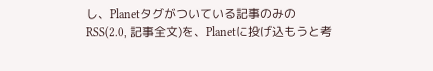し、Planetタグがついている記事のみのRSS(2.0, 記事全文)を、Planetに投げ込もうと考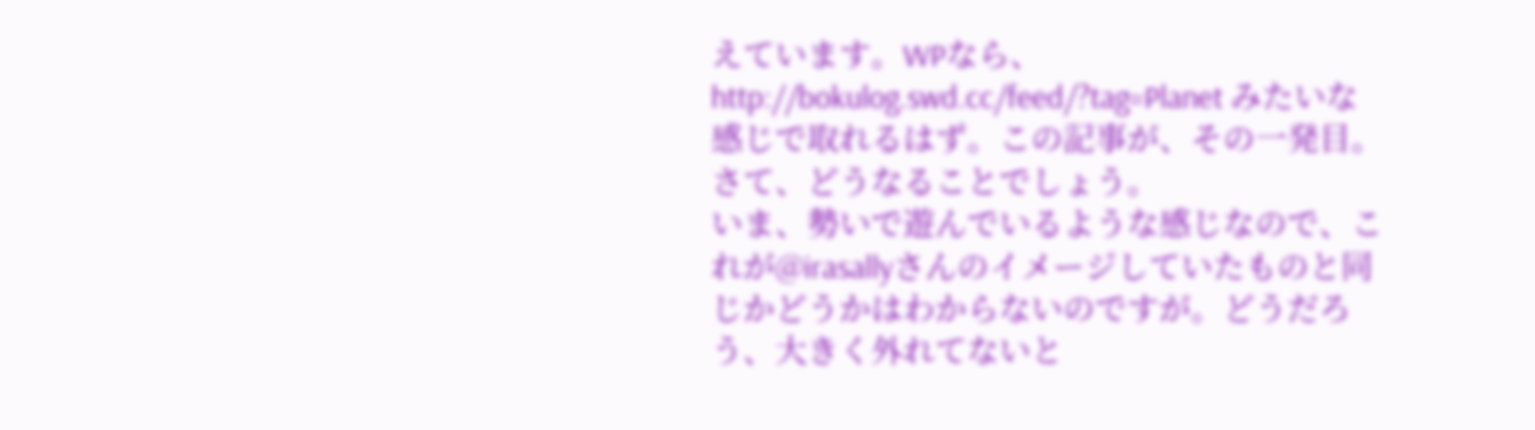えています。WPなら、http://bokulog.swd.cc/feed/?tag=Planet みたいな感じで取れるはず。この記事が、その一発目。さて、どうなることでしょう。
いま、勢いで遊んでいるような感じなので、これが@irasallyさんのイメージしていたものと同じかどうかはわからないのですが。どうだろう、大きく外れてないと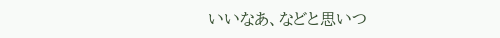いいなあ、などと思いつ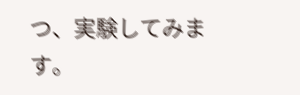つ、実験してみます。